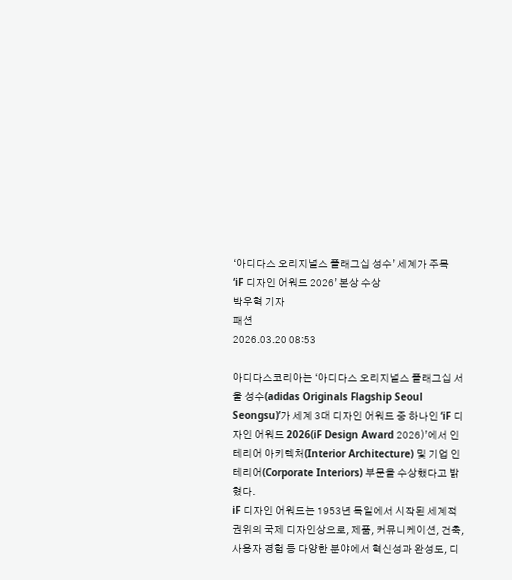‘아디다스 오리지널스 플래그십 성수’ 세계가 주목
‘iF 디자인 어워드 2026’ 본상 수상
박우혁 기자
패션
2026.03.20 08:53

아디다스코리아는 ‘아디다스 오리지널스 플래그십 서울 성수(adidas Originals Flagship Seoul Seongsu)’가 세계 3대 디자인 어워드 중 하나인 ‘iF 디자인 어워드 2026(iF Design Award 2026)’에서 인테리어 아키텍처(Interior Architecture) 및 기업 인테리어(Corporate Interiors) 부문을 수상했다고 밝혔다.
iF 디자인 어워드는 1953년 독일에서 시작된 세계적 권위의 국제 디자인상으로, 제품, 커뮤니케이션, 건축, 사용자 경험 등 다양한 분야에서 혁신성과 완성도, 디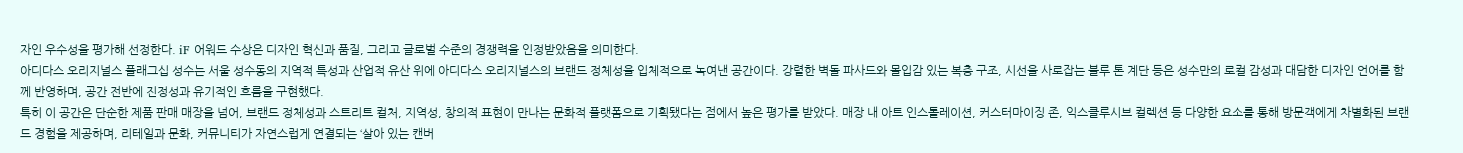자인 우수성을 평가해 선정한다. iF 어워드 수상은 디자인 혁신과 품질, 그리고 글로벌 수준의 경쟁력을 인정받았음을 의미한다.
아디다스 오리지널스 플래그십 성수는 서울 성수동의 지역적 특성과 산업적 유산 위에 아디다스 오리지널스의 브랜드 정체성을 입체적으로 녹여낸 공간이다. 강렬한 벽돌 파사드와 몰입감 있는 복층 구조, 시선을 사로잡는 블루 톤 계단 등은 성수만의 로컬 감성과 대담한 디자인 언어를 함께 반영하며, 공간 전반에 진정성과 유기적인 흐름을 구현했다.
특히 이 공간은 단순한 제품 판매 매장을 넘어, 브랜드 정체성과 스트리트 컬처, 지역성, 창의적 표현이 만나는 문화적 플랫폼으로 기획됐다는 점에서 높은 평가를 받았다. 매장 내 아트 인스톨레이션, 커스터마이징 존, 익스클루시브 컬렉션 등 다양한 요소를 통해 방문객에게 차별화된 브랜드 경험을 제공하며, 리테일과 문화, 커뮤니티가 자연스럽게 연결되는 ‘살아 있는 캔버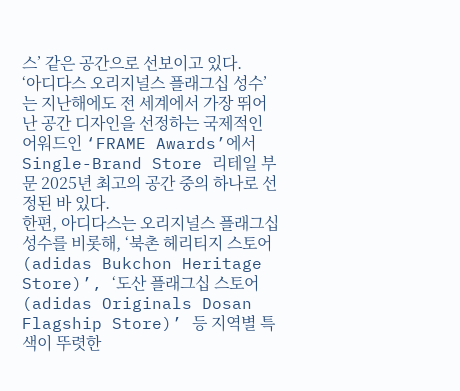스’ 같은 공간으로 선보이고 있다.
‘아디다스 오리지널스 플래그십 성수’는 지난해에도 전 세계에서 가장 뛰어난 공간 디자인을 선정하는 국제적인 어워드인 ‘FRAME Awards’에서 Single-Brand Store 리테일 부문 2025년 최고의 공간 중의 하나로 선정된 바 있다.
한편, 아디다스는 오리지널스 플래그십 성수를 비롯해, ‘북촌 헤리티지 스토어(adidas Bukchon Heritage Store)’, ‘도산 플래그십 스토어(adidas Originals Dosan Flagship Store)’ 등 지역별 특색이 뚜렷한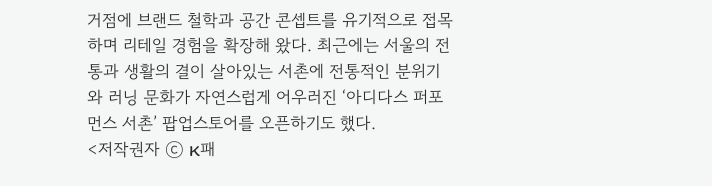거점에 브랜드 철학과 공간 콘셉트를 유기적으로 접목하며 리테일 경험을 확장해 왔다. 최근에는 서울의 전통과 생활의 결이 살아있는 서촌에 전통적인 분위기와 러닝 문화가 자연스럽게 어우러진 ‘아디다스 퍼포먼스 서촌’ 팝업스토어를 오픈하기도 했다.
<저작권자 ⓒ K패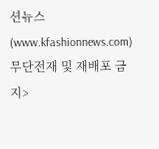션뉴스(www.kfashionnews.com) 무단전재 및 재배포 금지>